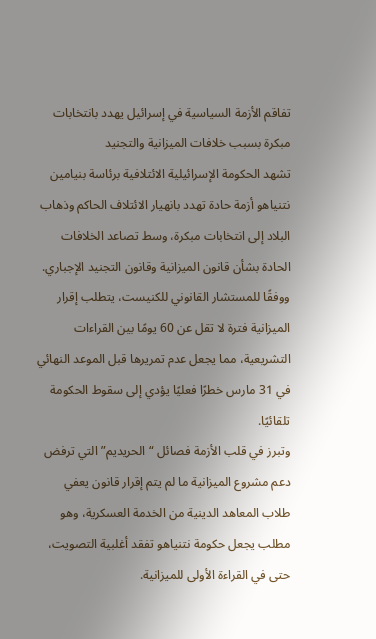تفاقم الأزمة السياسية في إسرائيل يهدد بانتخابات مبكرة بسبب خلافات الميزانية والتجنيد
تشهد الحكومة الإسرائيلية الائتلافية برئاسة بنيامين نتنياهو أزمة حادة تهدد بانهيار الائتلاف الحاكم وذهاب البلاد إلى انتخابات مبكرة، وسط تصاعد الخلافات الحادة بشأن قانون الميزانية وقانون التجنيد الإجباري. ووفقًا للمستشار القانوني للكنيست، يتطلب إقرار الميزانية فترة لا تقل عن 60 يومًا بين القراءات التشريعية، مما يجعل عدم تمريرها قبل الموعد النهائي في 31 مارس خطرًا فعليًا يؤدي إلى سقوط الحكومة تلقائيًا.
وتبرز في قلب الأزمة فصائل “الحريديم” التي ترفض دعم مشروع الميزانية ما لم يتم إقرار قانون يعفي طلاب المعاهد الدينية من الخدمة العسكرية، وهو مطلب يجعل حكومة نتنياهو تفقد أغلبية التصويت، حتى في القراءة الأولى للميزانية.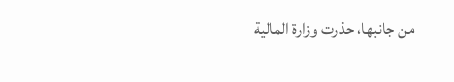من جانبها، حذرت وزارة المالية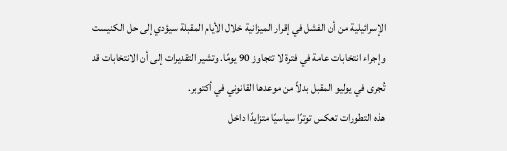الإسرائيلية من أن الفشل في إقرار الميزانية خلال الأيام المقبلة سيؤدي إلى حل الكنيست وإجراء انتخابات عامة في فترة لا تتجاوز 90 يومًا. وتشير التقديرات إلى أن الانتخابات قد تُجرى في يوليو المقبل بدلاً من موعدها القانوني في أكتوبر.
هذه التطورات تعكس توترًا سياسيًا متزايدًا داخل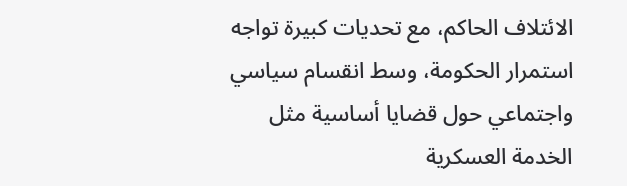الائتلاف الحاكم، مع تحديات كبيرة تواجه استمرار الحكومة، وسط انقسام سياسي واجتماعي حول قضايا أساسية مثل الخدمة العسكرية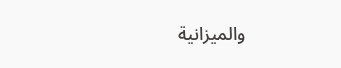والميزانية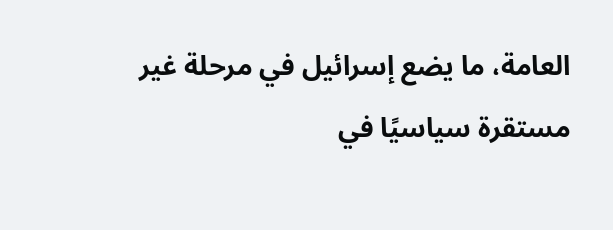العامة، ما يضع إسرائيل في مرحلة غير مستقرة سياسيًا في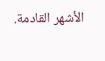الأشهر القادمة.